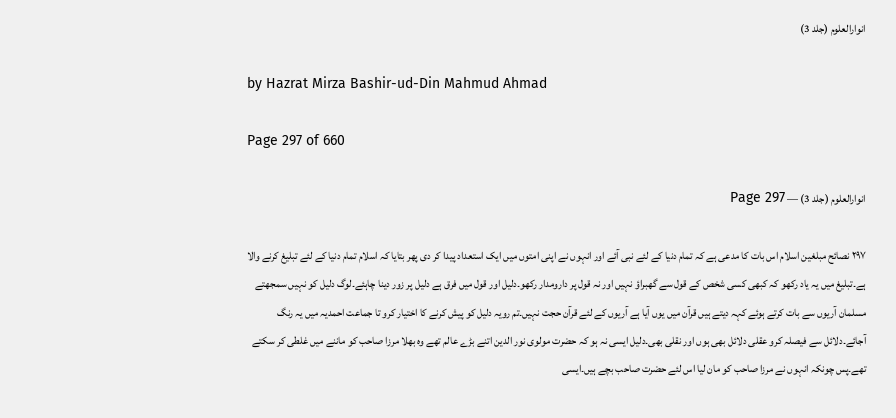انوارالعلوم (جلد 3)

by Hazrat Mirza Bashir-ud-Din Mahmud Ahmad

Page 297 of 660

انوارالعلوم (جلد 3) — Page 297

۲۹۷ نصائح مبلغین اسلام اس بات کا مدعی ہے کہ تمام دنیا کے لئے نبی آئے اور انہوں نے اپنی امتوں میں ایک استعداد پیدا کر دی پھر بتایا کہ اسلام تمام دنیا کے لئے تبلیغ کرنے والا ہے۔تبلیغ میں یہ یاد رکھو کہ کبھی کسی شخص کے قول سے گھبراؤ نہیں اور نہ قول پر دارومدار رکھو۔دلیل اور قول میں فرق ہے دلیل پر زور دینا چاہئے۔لوگ دلیل کو نہیں سمجھتے مسلمان آریوں سے بات کرتے ہوئے کہہ دیتے ہیں قرآن میں یوں آیا ہے آریوں کے لئے قرآن حجت نہیں۔تم رویہ دلیل کو پیش کرنے کا اختیار کرو تا جماعت احمدیہ میں یہ رنگ آجائے۔دلائل سے فیصلہ کرو عقلی دلائل بھی ہوں اور نقلی بھی۔دلیل ایسی نہ ہو کہ حضرت مولوی نور الدین اتنے بڑے عالم تھے وہ بھلا مرزا صاحب کو ماننے میں غلطی کر سکتے تھے۔پس چونکہ انہوں نے مرزا صاحب کو مان لیا اس لئے حضرت صاحب بچے ہیں۔ایسی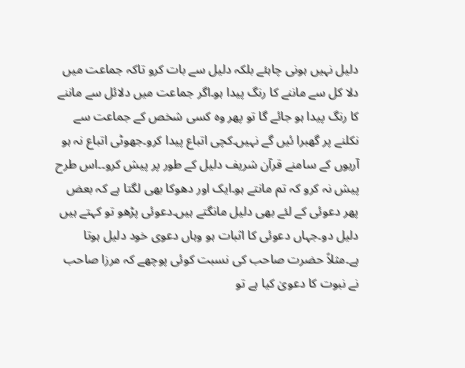دلیل نہیں ہونی چاہئے بلکہ دلیل سے بات کرو تاکہ جماعت میں دلا کل سے ماننے کا رنگ پیدا ہو۔اگر جماعت میں دلائل سے ماننے کا رنگ پیدا ہو جائے گا تو پھر وہ کسی شخص کے جماعت سے نکلنے پر گھبرا ئیں گے نہیں۔کچی اتباع پیدا کرو۔جھوٹی اتباع نہ ہو آریوں کے سامنے قرآن شریف دلیل کے طور پر پیش کرو۔۔اس طرح پیش نہ کرو کہ تم مانتے ہو۔ایک اور دھوکا بھی لگتا ہے کہ بعض پھر دعوئی کے لئے بھی دلیل مانگتے ہیں۔دعوئی پڑھو تو کہتے ہیں دلیل دو۔جہاں دعوئی کا اثبات ہو وہاں دعوی خود دلیل ہوتا ہے۔مثلاً حضرت صاحب کی نسبت کوئی پوچھے کہ مرزا صاحب نے نبوت کا دعویٰ کیا ہے تو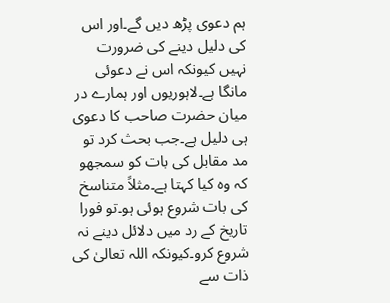ہم دعوی پڑھ دیں گے۔اور اس کی دلیل دینے کی ضرورت نہیں کیونکہ اس نے دعوئی مانگا ہے۔لاہوریوں اور ہمارے در میان حضرت صاحب کا دعوی ہی دلیل ہے۔جب بحث کرد تو مد مقابل کی بات کو سمجھو کہ وہ کیا کہتا ہے۔مثلاً متناسخ کی بات شروع ہوئی ہو۔تو فورا تاریخ کے رد میں دلائل دینے نہ شروع کرو۔کیونکہ اللہ تعالیٰ کی ذات سے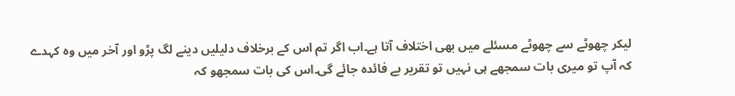لیکر چھوٹے سے چھوٹے مسئلے میں بھی اختلاف آتا ہے۔اب اگر تم اس کے برخلاف دلیلیں دینے لگ پڑو اور آخر میں وہ کہدے کہ آپ تو میری بات سمجھے ہی نہیں تو تقریر بے فائدہ جائے گی۔اس کی بات سمجھو کہ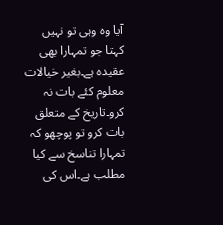آیا وہ وہی تو نہیں کہتا جو تمہارا بھی عقیدہ ہے۔بغیر خیالات معلوم کئے بات نہ کرو۔تاریخ کے متعلق بات کرو تو پوچھو کہ تمہارا تناسخ سے کیا مطلب ہے۔اس کی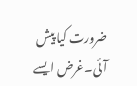ضرورت کیا پیش آئی۔غرض ایسے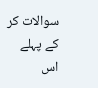سوالات کر کے پہلے اس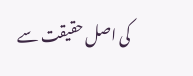کی اصل حقیقت سے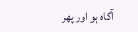آگاہ ہو اور پھر